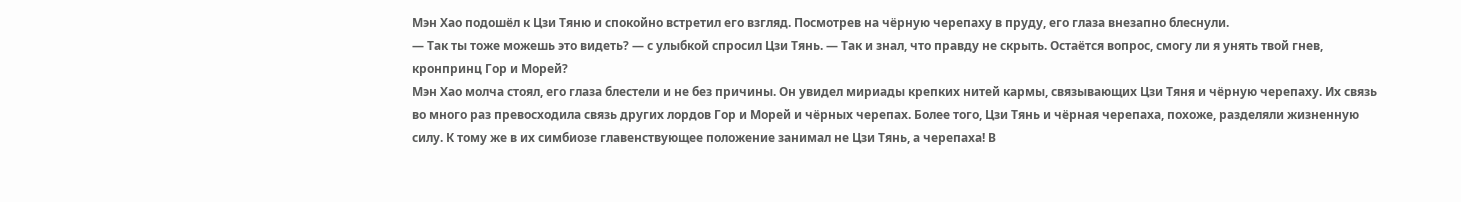Мэн Хао подошёл к Цзи Тяню и спокойно встретил его взгляд. Посмотрев на чёрную черепаху в пруду, его глаза внезапно блеснули.
— Так ты тоже можешь это видеть? — с улыбкой спросил Цзи Тянь. — Так и знал, что правду не скрыть. Остаётся вопрос, смогу ли я унять твой гнев, кронпринц Гор и Морей?
Мэн Хао молча стоял, его глаза блестели и не без причины. Он увидел мириады крепких нитей кармы, связывающих Цзи Тяня и чёрную черепаху. Их связь во много раз превосходила связь других лордов Гор и Морей и чёрных черепах. Более того, Цзи Тянь и чёрная черепаха, похоже, разделяли жизненную силу. К тому же в их симбиозе главенствующее положение занимал не Цзи Тянь, а черепаха! В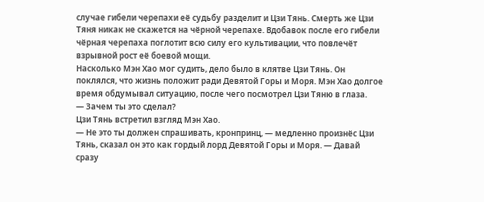случае гибели черепахи её судьбу разделит и Цзи Тянь. Смерть же Цзи Тяня никак не скажется на чёрной черепахе. Вдобавок после его гибели чёрная черепаха поглотит всю силу его культивации, что повлечёт взрывной рост её боевой мощи.
Насколько Мэн Хао мог судить, дело было в клятве Цзи Тянь. Он поклялся, что жизнь положит ради Девятой Горы и Моря. Мэн Хао долгое время обдумывал ситуацию, после чего посмотрел Цзи Тяню в глаза.
— Зачем ты это сделал?
Цзи Тянь встретил взгляд Мэн Хао.
— Не это ты должен спрашивать, кронпринц, — медленно произнёс Цзи Тянь, сказал он это как гордый лорд Девятой Горы и Моря. — Давай сразу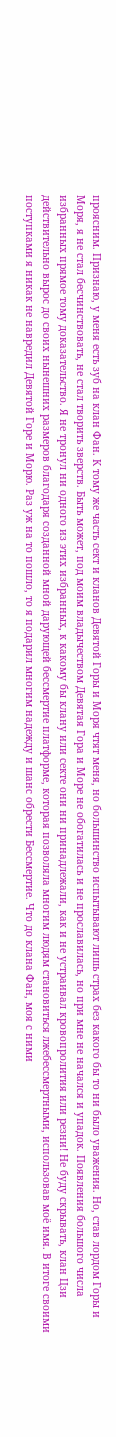проясним. Признаю, у меня есть зуб на клан Фан. К тому же часть сект и кланов Девятой Горы и Моря чтят меня, но большинство испытывают лишь страх без какого бы то ни было уважения. Но, став лордом Горы и Моря, я не стал бесчинствовать, не стал творить зверств. Быть может, под моим владычеством Девятая Гора и Море не обогатилась и не прославилась, но при мне не начался и упадок. Появления большого числа избранных прямое тому доказательство. Я не тронул ни одного из этих избранных, к какому бы клану или секте они ни принадлежали, как и не устраивал кровопролития или резни! Не буду скрывать, клан Цзи действительно вырос до своих нынешних размеров благодаря созданной мной дарующей бессмертие платформе, которая позволяла многим людям становиться лжебессмертными, использовав моё имя. В итоге своими поступками я никак не навредил Девятой Горе и Морю. Раз уж на то пошло, то я подарил многим надежду и шанс обрести Бессмертие. Что до клана Фан, моя с ними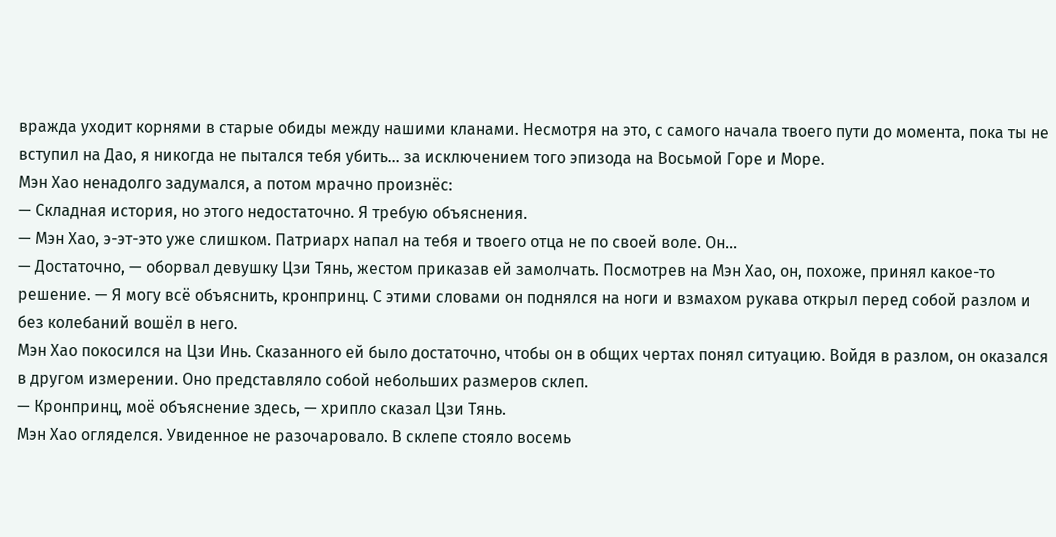вражда уходит корнями в старые обиды между нашими кланами. Несмотря на это, с самого начала твоего пути до момента, пока ты не вступил на Дао, я никогда не пытался тебя убить... за исключением того эпизода на Восьмой Горе и Море.
Мэн Хао ненадолго задумался, а потом мрачно произнёс:
— Складная история, но этого недостаточно. Я требую объяснения.
— Мэн Хао, э-эт-это уже слишком. Патриарх напал на тебя и твоего отца не по своей воле. Он...
— Достаточно, — оборвал девушку Цзи Тянь, жестом приказав ей замолчать. Посмотрев на Мэн Хао, он, похоже, принял какое-то решение. — Я могу всё объяснить, кронпринц. С этими словами он поднялся на ноги и взмахом рукава открыл перед собой разлом и без колебаний вошёл в него.
Мэн Хао покосился на Цзи Инь. Сказанного ей было достаточно, чтобы он в общих чертах понял ситуацию. Войдя в разлом, он оказался в другом измерении. Оно представляло собой небольших размеров склеп.
— Кронпринц, моё объяснение здесь, — хрипло сказал Цзи Тянь.
Мэн Хао огляделся. Увиденное не разочаровало. В склепе стояло восемь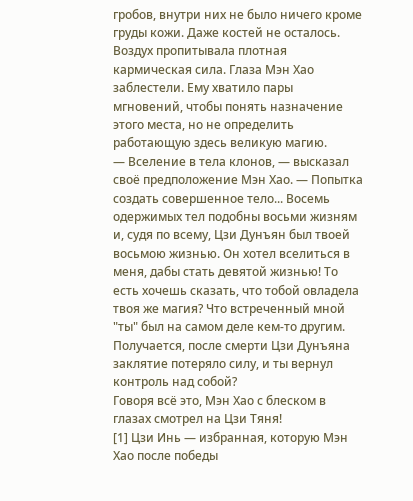гробов, внутри них не было ничего кроме груды кожи. Даже костей не осталось. Воздух пропитывала плотная кармическая сила. Глаза Мэн Хао заблестели. Ему хватило пары мгновений, чтобы понять назначение этого места, но не определить работающую здесь великую магию.
— Вселение в тела клонов, — высказал своё предположение Мэн Хао. — Попытка создать совершенное тело... Восемь одержимых тел подобны восьми жизням и, судя по всему, Цзи Дунъян был твоей восьмою жизнью. Он хотел вселиться в меня, дабы стать девятой жизнью! То есть хочешь сказать, что тобой овладела твоя же магия? Что встреченный мной "ты" был на самом деле кем-то другим. Получается, после смерти Цзи Дунъяна заклятие потеряло силу, и ты вернул контроль над собой?
Говоря всё это, Мэн Хао с блеском в глазах смотрел на Цзи Тяня!
[1] Цзи Инь — избранная, которую Мэн Хао после победы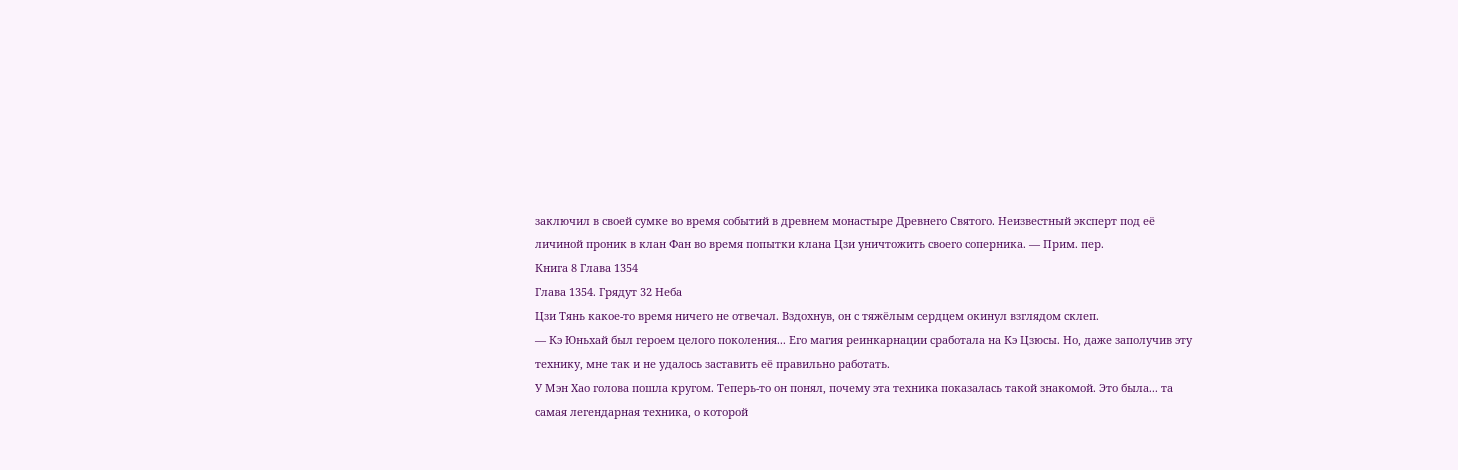заключил в своей сумке во время событий в древнем монастыре Древнего Святого. Неизвестный эксперт под её личиной проник в клан Фан во время попытки клана Цзи уничтожить своего соперника. — Прим. пер.
Книга 8 Глава 1354
Глава 1354. Грядут 32 Неба
Цзи Тянь какое-то время ничего не отвечал. Вздохнув, он с тяжёлым сердцем окинул взглядом склеп.
— Кэ Юньхай был героем целого поколения... Его магия реинкарнации сработала на Кэ Цзюсы. Но, даже заполучив эту технику, мне так и не удалось заставить её правильно работать.
У Мэн Хао голова пошла кругом. Теперь-то он понял, почему эта техника показалась такой знакомой. Это была... та самая легендарная техника, о которой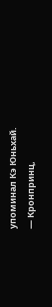упоминал Кэ Юньхай.
— Кронпринц,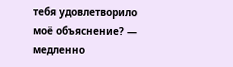тебя удовлетворило моё объяснение? — медленно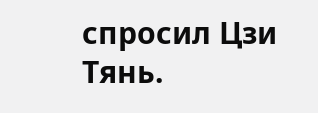спросил Цзи Тянь.